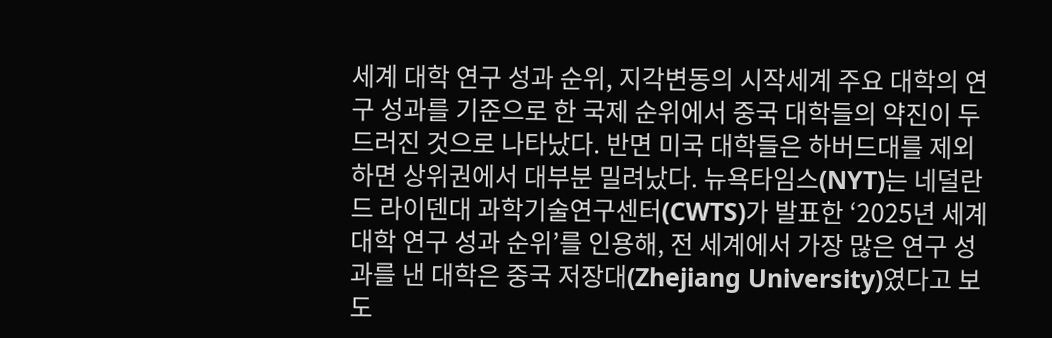세계 대학 연구 성과 순위, 지각변동의 시작세계 주요 대학의 연구 성과를 기준으로 한 국제 순위에서 중국 대학들의 약진이 두드러진 것으로 나타났다. 반면 미국 대학들은 하버드대를 제외하면 상위권에서 대부분 밀려났다. 뉴욕타임스(NYT)는 네덜란드 라이덴대 과학기술연구센터(CWTS)가 발표한 ‘2025년 세계 대학 연구 성과 순위’를 인용해, 전 세계에서 가장 많은 연구 성과를 낸 대학은 중국 저장대(Zhejiang University)였다고 보도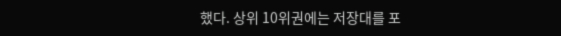했다. 상위 10위권에는 저장대를 포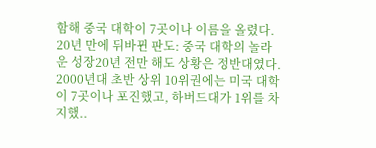함해 중국 대학이 7곳이나 이름을 올렸다. 20년 만에 뒤바뀐 판도: 중국 대학의 놀라운 성장20년 전만 해도 상황은 정반대였다. 2000년대 초반 상위 10위권에는 미국 대학이 7곳이나 포진했고, 하버드대가 1위를 차지했..